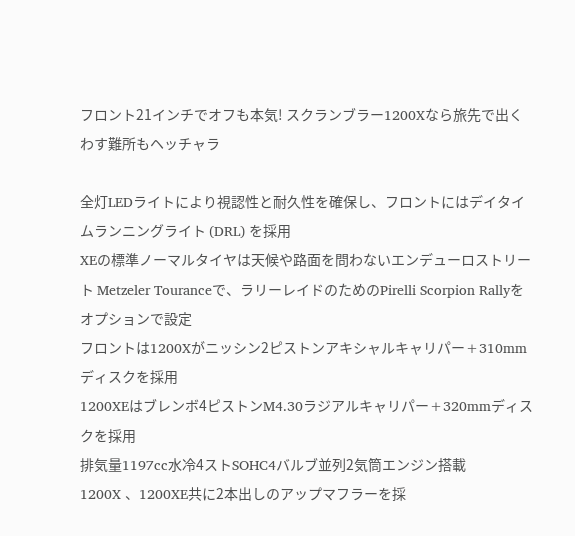フロント21インチでオフも本気! スクランブラー1200Xなら旅先で出くわす難所もヘッチャラ

全灯LEDライトにより視認性と耐久性を確保し、フロントにはデイタイムランニングライト (DRL) を採用
XEの標準ノーマルタイヤは天候や路面を問わないエンデューロストリート Metzeler Touranceで、ラリーレイドのためのPirelli Scorpion Rallyをオプションで設定
フロントは1200Xがニッシン2ピストンアキシャルキャリパー+310mmディスクを採用
1200XEはブレンボ4ピストンM4.30ラジアルキャリパー+320mmディスクを採用
排気量1197cc水冷4ストSOHC4バルブ並列2気筒エンジン搭載
1200X 、1200XE共に2本出しのアップマフラーを採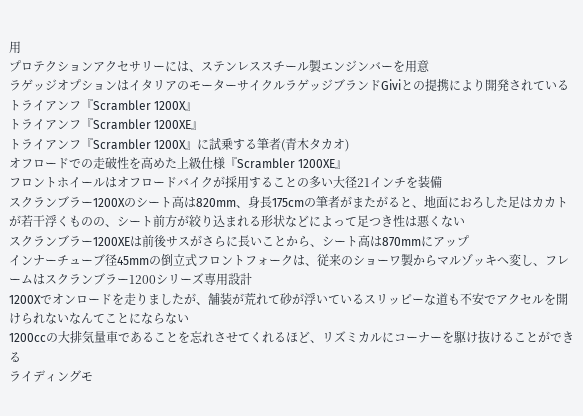用
プロテクションアクセサリーには、ステンレススチール製エンジンバーを用意
ラゲッジオプションはイタリアのモーターサイクルラゲッジブランドGiviとの提携により開発されている
トライアンフ『Scrambler 1200X』
トライアンフ『Scrambler 1200XE』
トライアンフ『Scrambler 1200X』に試乗する筆者(青木タカオ)
オフロードでの走破性を高めた上級仕様『Scrambler 1200XE』
フロントホイールはオフロードバイクが採用することの多い大径21インチを装備
スクランブラー1200Xのシート高は820mm、身長175cmの筆者がまたがると、地面におろした足はカカトが若干浮くものの、シート前方が絞り込まれる形状などによって足つき性は悪くない
スクランブラー1200XEは前後サスがさらに長いことから、シート高は870mmにアップ
インナーチューブ径45mmの倒立式フロントフォークは、従来のショーワ製からマルゾッキへ変し、フレームはスクランブラー1200シリーズ専用設計
1200Xでオンロードを走りましたが、舗装が荒れて砂が浮いているスリッピーな道も不安でアクセルを開けられないなんてことにならない
1200ccの大排気量車であることを忘れさせてくれるほど、リズミカルにコーナーを駆け抜けることができる
ライディングモ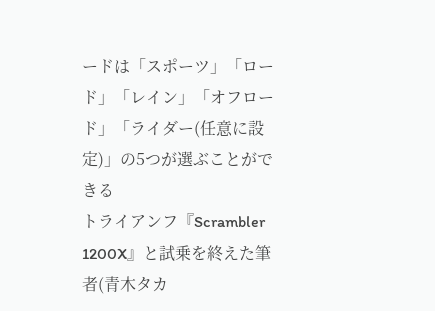ードは「スポーツ」「ロード」「レイン」「オフロード」「ライダー(任意に設定)」の5つが選ぶことができる
トライアンフ『Scrambler 1200X』と試乗を終えた筆者(青木タカ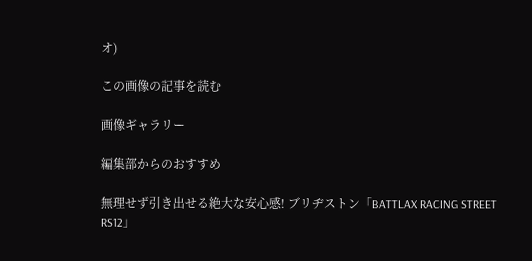オ)

この画像の記事を読む

画像ギャラリー

編集部からのおすすめ

無理せず引き出せる絶大な安心感! ブリヂストン「BATTLAX RACING STREET RS12」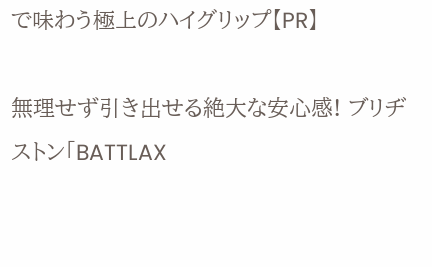で味わう極上のハイグリップ【PR】

無理せず引き出せる絶大な安心感! ブリヂストン「BATTLAX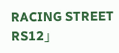RACING STREET RS12」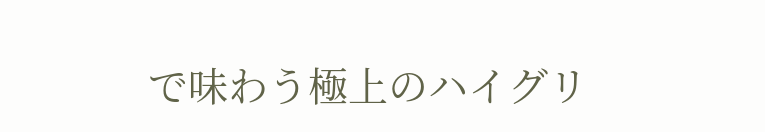で味わう極上のハイグリ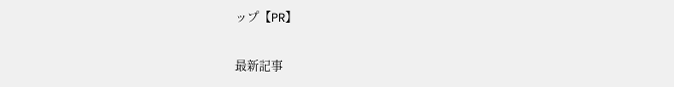ップ【PR】

最新記事